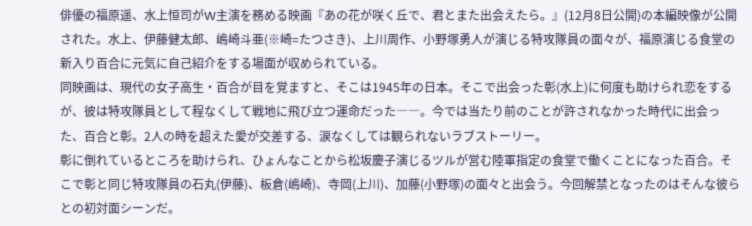俳優の福原遥、水上恒司がW主演を務める映画『あの花が咲く丘で、君とまた出会えたら。』(12月8日公開)の本編映像が公開された。水上、伊藤健太郎、嶋崎斗亜(※崎=たつさき)、上川周作、小野塚勇人が演じる特攻隊員の面々が、福原演じる食堂の新入り百合に元気に自己紹介をする場面が収められている。
同映画は、現代の女子高生・百合が目を覚ますと、そこは1945年の日本。そこで出会った彰(水上)に何度も助けられ恋をするが、彼は特攻隊員として程なくして戦地に飛び立つ運命だった――。今では当たり前のことが許されなかった時代に出会った、百合と彰。2人の時を超えた愛が交差する、涙なくしては観られないラブストーリー。
彰に倒れているところを助けられ、ひょんなことから松坂慶子演じるツルが営む陸軍指定の食堂で働くことになった百合。そこで彰と同じ特攻隊員の石丸(伊藤)、板倉(嶋崎)、寺岡(上川)、加藤(小野塚)の面々と出会う。今回解禁となったのはそんな彼らとの初対面シーンだ。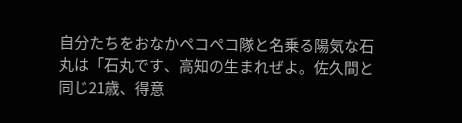自分たちをおなかペコペコ隊と名乗る陽気な石丸は「石丸です、高知の生まれぜよ。佐久間と同じ21歳、得意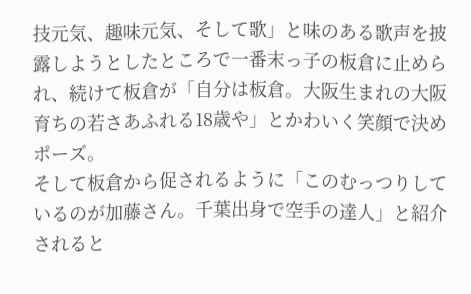技元気、趣味元気、そして歌」と味のある歌声を披露しようとしたところで一番末っ子の板倉に止められ、続けて板倉が「自分は板倉。大阪生まれの大阪育ちの若さあふれる18歳や」とかわいく笑顔で決めポーズ。
そして板倉から促されるように「このむっつりしているのが加藤さん。千葉出身で空手の達人」と紹介されると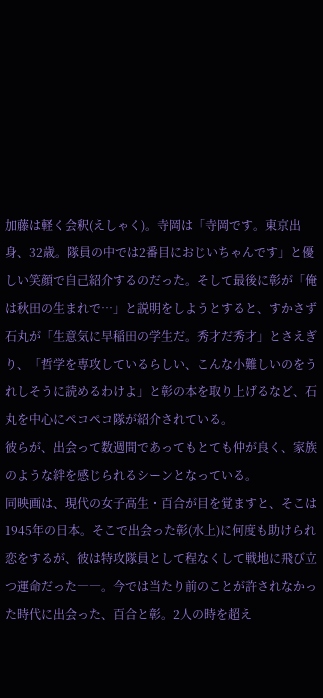加藤は軽く会釈(えしゃく)。寺岡は「寺岡です。東京出身、32歳。隊員の中では2番目におじいちゃんです」と優しい笑顔で自己紹介するのだった。そして最後に彰が「俺は秋田の生まれで…」と説明をしようとすると、すかさず石丸が「生意気に早稲田の学生だ。秀才だ秀才」とさえぎり、「哲学を専攻しているらしい、こんな小難しいのをうれしそうに読めるわけよ」と彰の本を取り上げるなど、石丸を中心にペコペコ隊が紹介されている。
彼らが、出会って数週間であってもとても仲が良く、家族のような絆を感じられるシーンとなっている。
同映画は、現代の女子高生・百合が目を覚ますと、そこは1945年の日本。そこで出会った彰(水上)に何度も助けられ恋をするが、彼は特攻隊員として程なくして戦地に飛び立つ運命だった――。今では当たり前のことが許されなかった時代に出会った、百合と彰。2人の時を超え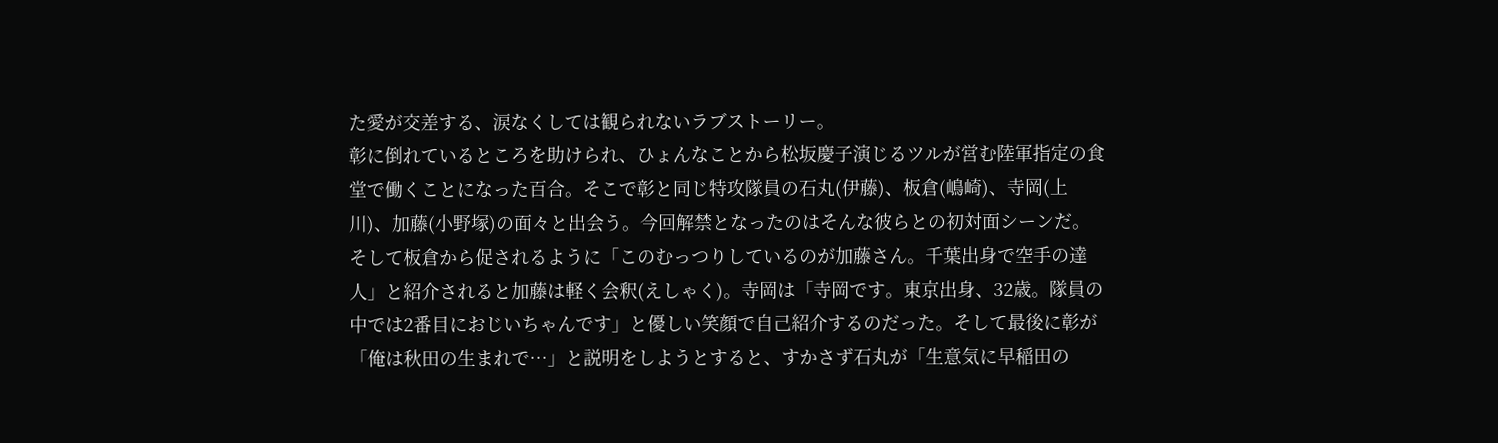た愛が交差する、涙なくしては観られないラブストーリー。
彰に倒れているところを助けられ、ひょんなことから松坂慶子演じるツルが営む陸軍指定の食堂で働くことになった百合。そこで彰と同じ特攻隊員の石丸(伊藤)、板倉(嶋崎)、寺岡(上川)、加藤(小野塚)の面々と出会う。今回解禁となったのはそんな彼らとの初対面シーンだ。
そして板倉から促されるように「このむっつりしているのが加藤さん。千葉出身で空手の達人」と紹介されると加藤は軽く会釈(えしゃく)。寺岡は「寺岡です。東京出身、32歳。隊員の中では2番目におじいちゃんです」と優しい笑顔で自己紹介するのだった。そして最後に彰が「俺は秋田の生まれで…」と説明をしようとすると、すかさず石丸が「生意気に早稲田の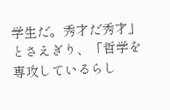学生だ。秀才だ秀才」とさえぎり、「哲学を専攻しているらし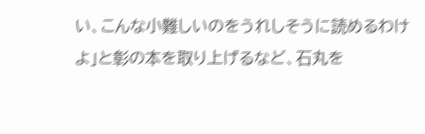い、こんな小難しいのをうれしそうに読めるわけよ」と彰の本を取り上げるなど、石丸を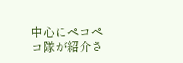中心にペコペコ隊が紹介さ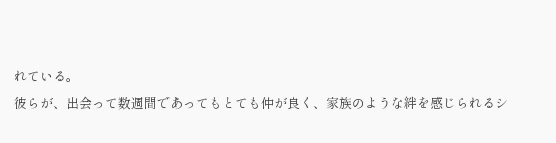れている。
彼らが、出会って数週間であってもとても仲が良く、家族のような絆を感じられるシ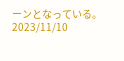ーンとなっている。
2023/11/10